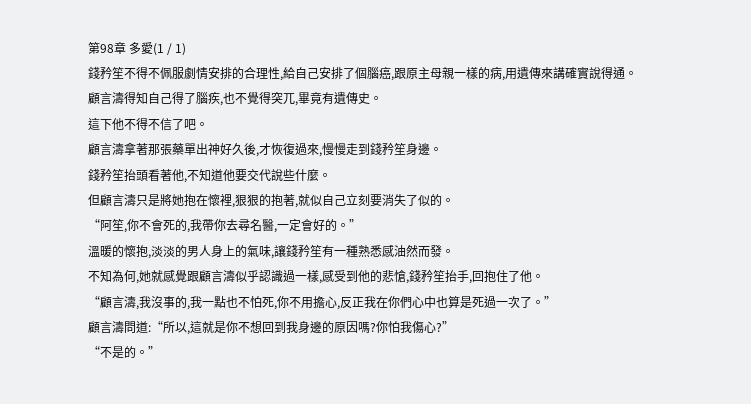第98章 多愛(1 / 1)
錢矜笙不得不佩服劇情安排的合理性,給自己安排了個腦癌,跟原主母親一樣的病,用遺傳來講確實說得通。
顧言濤得知自己得了腦疾,也不覺得突兀,畢竟有遺傳史。
這下他不得不信了吧。
顧言濤拿著那張藥單出神好久後,才恢復過來,慢慢走到錢矜笙身邊。
錢矜笙抬頭看著他,不知道他要交代說些什麼。
但顧言濤只是將她抱在懷裡,狠狠的抱著,就似自己立刻要消失了似的。
“阿笙,你不會死的,我帶你去尋名醫,一定會好的。”
溫暖的懷抱,淡淡的男人身上的氣味,讓錢矜笙有一種熟悉感油然而發。
不知為何,她就感覺跟顧言濤似乎認識過一樣,感受到他的悲愴,錢矜笙抬手,回抱住了他。
“顧言濤,我沒事的,我一點也不怕死,你不用擔心,反正我在你們心中也算是死過一次了。”
顧言濤問道:“所以,這就是你不想回到我身邊的原因嗎?你怕我傷心?”
“不是的。”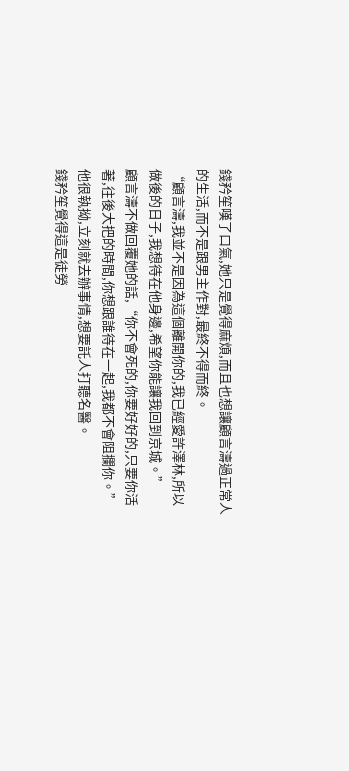錢矜笙嘆了口氣,她只是覺得麻煩,而且也想讓顧言濤過正常人的生活,而不是跟男主作對,最終不得而終。
“顧言濤,我並不是因為這個離開你的,我已經愛許澤林,所以做後的日子,我想待在他身邊,希望你能讓我回到京城。”
顧言濤不做回覆她的話,“你不會死的,你要好好的,只要你活著,往後大把的時間,你想跟誰待在一起,我都不會阻攔你。”
他很執拗,立刻就去辦事情,想要託人打聽名醫。
錢矜笙覺得這是徒勞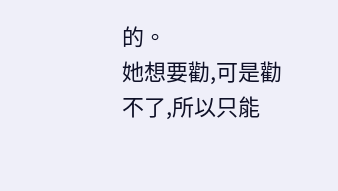的。
她想要勸,可是勸不了,所以只能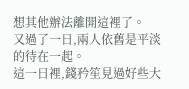想其他辦法離開這裡了。
又過了一日,兩人依舊是平淡的待在一起。
這一日裡,錢矜笙見過好些大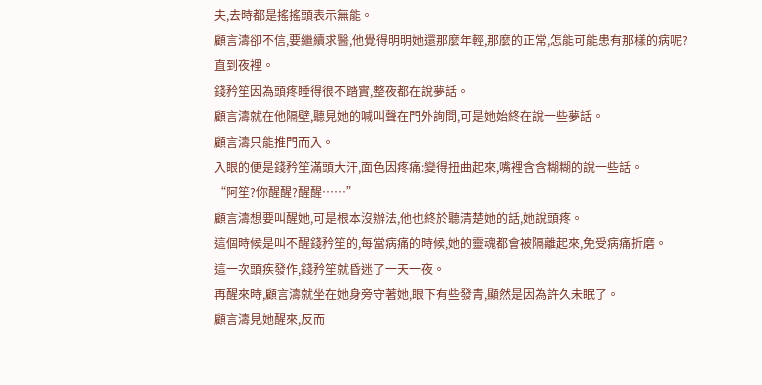夫,去時都是搖搖頭表示無能。
顧言濤卻不信,要繼續求醫,他覺得明明她還那麼年輕,那麼的正常,怎能可能患有那樣的病呢?
直到夜裡。
錢矜笙因為頭疼睡得很不踏實,整夜都在說夢話。
顧言濤就在他隔壁,聽見她的喊叫聲在門外詢問,可是她始終在說一些夢話。
顧言濤只能推門而入。
入眼的便是錢矜笙滿頭大汗,面色因疼痛:變得扭曲起來,嘴裡含含糊糊的說一些話。
“阿笙?你醒醒?醒醒……”
顧言濤想要叫醒她,可是根本沒辦法,他也終於聽清楚她的話,她說頭疼。
這個時候是叫不醒錢矜笙的,每當病痛的時候,她的靈魂都會被隔離起來,免受病痛折磨。
這一次頭疾發作,錢矜笙就昏迷了一天一夜。
再醒來時,顧言濤就坐在她身旁守著她,眼下有些發青,顯然是因為許久未眠了。
顧言濤見她醒來,反而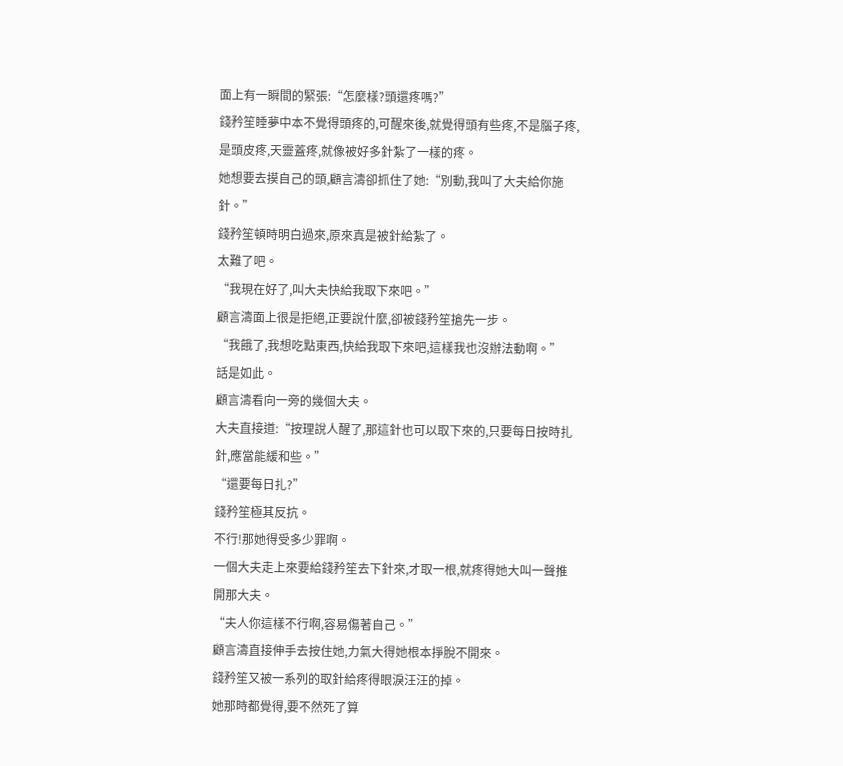面上有一瞬間的緊張:“怎麼樣?頭還疼嗎?”
錢矜笙睡夢中本不覺得頭疼的,可醒來後,就覺得頭有些疼,不是腦子疼,是頭皮疼,天靈蓋疼,就像被好多針紮了一樣的疼。
她想要去摸自己的頭,顧言濤卻抓住了她:“別動,我叫了大夫給你施針。”
錢矜笙頓時明白過來,原來真是被針給紮了。
太難了吧。
“我現在好了,叫大夫快給我取下來吧。”
顧言濤面上很是拒絕,正要說什麼,卻被錢矜笙搶先一步。
“我餓了,我想吃點東西,快給我取下來吧,這樣我也沒辦法動啊。”
話是如此。
顧言濤看向一旁的幾個大夫。
大夫直接道:“按理說人醒了,那這針也可以取下來的,只要每日按時扎針,應當能緩和些。”
“還要每日扎?”
錢矜笙極其反抗。
不行!那她得受多少罪啊。
一個大夫走上來要給錢矜笙去下針來,才取一根,就疼得她大叫一聲推開那大夫。
“夫人你這樣不行啊,容易傷著自己。”
顧言濤直接伸手去按住她,力氣大得她根本掙脫不開來。
錢矜笙又被一系列的取針給疼得眼淚汪汪的掉。
她那時都覺得,要不然死了算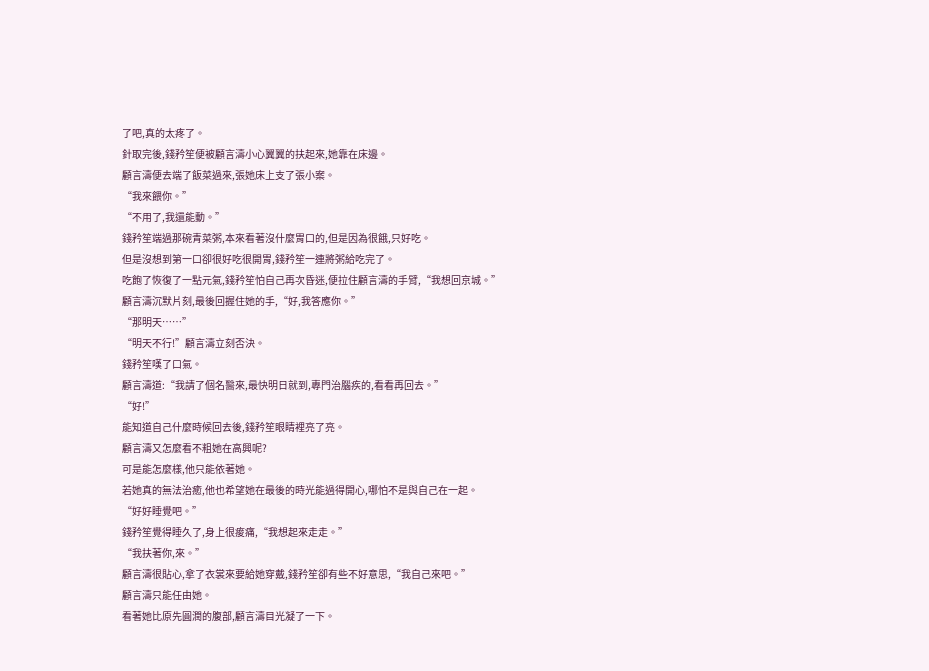了吧,真的太疼了。
針取完後,錢矜笙便被顧言濤小心翼翼的扶起來,她靠在床邊。
顧言濤便去端了飯菜過來,張她床上支了張小案。
“我來餵你。”
“不用了,我還能動。”
錢矜笙端過那碗青菜粥,本來看著沒什麼胃口的,但是因為很餓,只好吃。
但是沒想到第一口卻很好吃很開胃,錢矜笙一連將粥給吃完了。
吃飽了恢復了一點元氣,錢矜笙怕自己再次昏迷,便拉住顧言濤的手臂,“我想回京城。”
顧言濤沉默片刻,最後回握住她的手,“好,我答應你。”
“那明天……”
“明天不行!”顧言濤立刻否決。
錢矜笙嘆了口氣。
顧言濤道:“我請了個名醫來,最快明日就到,專門治腦疾的,看看再回去。”
“好!”
能知道自己什麼時候回去後,錢矜笙眼睛裡亮了亮。
顧言濤又怎麼看不粗她在高興呢?
可是能怎麼樣,他只能依著她。
若她真的無法治癒,他也希望她在最後的時光能過得開心,哪怕不是與自己在一起。
“好好睡覺吧。”
錢矜笙覺得睡久了,身上很痠痛,“我想起來走走。”
“我扶著你,來。”
顧言濤很貼心,拿了衣裳來要給她穿戴,錢矜笙卻有些不好意思,“我自己來吧。”
顧言濤只能任由她。
看著她比原先圓潤的腹部,顧言濤目光凝了一下。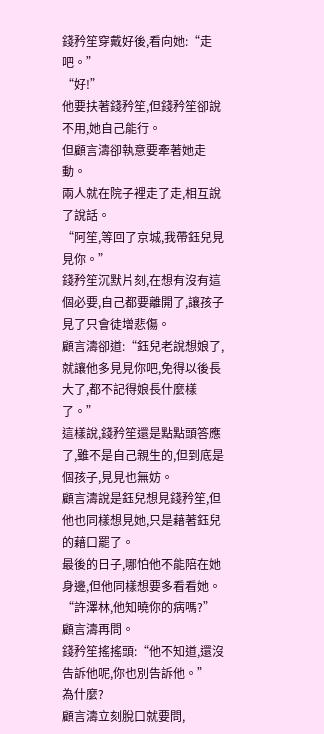錢矜笙穿戴好後,看向她:“走吧。”
“好!”
他要扶著錢矜笙,但錢矜笙卻說不用,她自己能行。
但顧言濤卻執意要牽著她走動。
兩人就在院子裡走了走,相互說了說話。
“阿笙,等回了京城,我帶鈺兒見見你。”
錢矜笙沉默片刻,在想有沒有這個必要,自己都要離開了,讓孩子見了只會徒增悲傷。
顧言濤卻道:“鈺兒老說想娘了,就讓他多見見你吧,免得以後長大了,都不記得娘長什麼樣了。”
這樣說,錢矜笙還是點點頭答應了,雖不是自己親生的,但到底是個孩子,見見也無妨。
顧言濤說是鈺兒想見錢矜笙,但他也同樣想見她,只是藉著鈺兒的藉口罷了。
最後的日子,哪怕他不能陪在她身邊,但他同樣想要多看看她。
“許澤林,他知曉你的病嗎?”顧言濤再問。
錢矜笙搖搖頭:“他不知道,還沒告訴他呢,你也別告訴他。”
為什麼?
顧言濤立刻脫口就要問,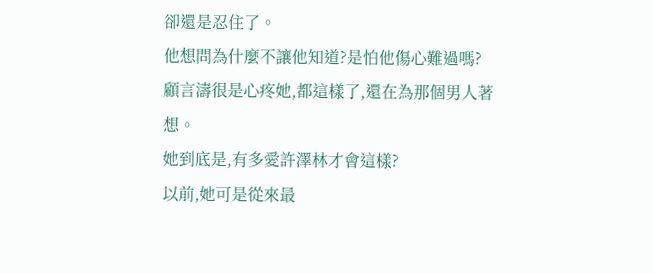卻還是忍住了。
他想問為什麼不讓他知道?是怕他傷心難過嗎?
顧言濤很是心疼她,都這樣了,還在為那個男人著想。
她到底是,有多愛許澤林才會這樣?
以前,她可是從來最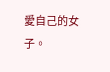愛自己的女子。